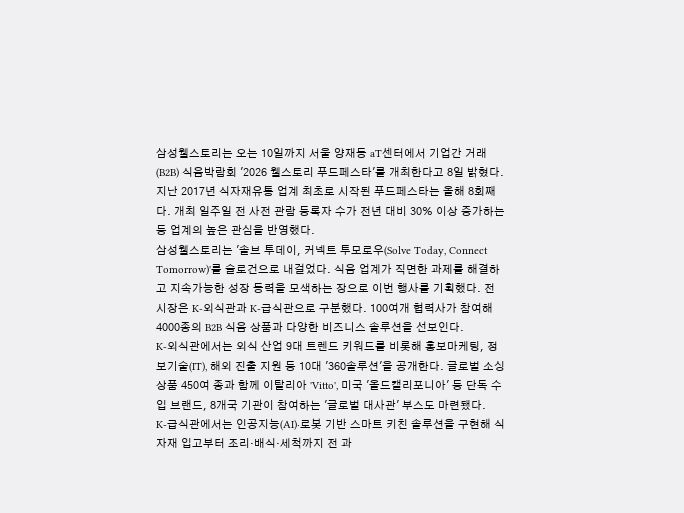삼성웰스토리는 오는 10일까지 서울 양재동 aT센터에서 기업간 거래(B2B) 식음박람회 '2026 웰스토리 푸드페스타'를 개최한다고 8일 밝혔다.
지난 2017년 식자재유통 업계 최초로 시작된 푸드페스타는 올해 8회째다. 개최 일주일 전 사전 관람 등록자 수가 전년 대비 30% 이상 증가하는 등 업계의 높은 관심을 반영했다.
삼성웰스토리는 '솔브 투데이, 커넥트 투모로우(Solve Today, Connect Tomorrow)'를 슬로건으로 내걸었다. 식음 업계가 직면한 과제를 해결하고 지속가능한 성장 동력을 모색하는 장으로 이번 행사를 기획했다. 전시장은 K-외식관과 K-급식관으로 구분했다. 100여개 협력사가 참여해 4000종의 B2B 식음 상품과 다양한 비즈니스 솔루션을 선보인다.
K-외식관에서는 외식 산업 9대 트렌드 키워드를 비롯해 홍보마케팅, 정보기술(IT), 해외 진출 지원 등 10대 '360솔루션'을 공개한다. 글로벌 소싱 상품 450여 종과 함께 이탈리아 'Vitto', 미국 '올드캘리포니아' 등 단독 수입 브랜드, 8개국 기관이 참여하는 '글로벌 대사관' 부스도 마련됐다.
K-급식관에서는 인공지능(AI)·로봇 기반 스마트 키친 솔루션을 구현해 식자재 입고부터 조리·배식·세척까지 전 과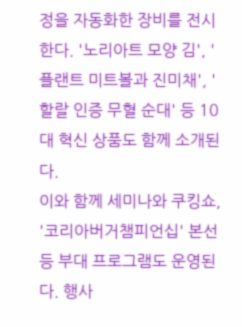정을 자동화한 장비를 전시한다. '노리아트 모양 김', '플랜트 미트볼과 진미채', '할랄 인증 무혈 순대' 등 10대 혁신 상품도 함께 소개된다.
이와 함께 세미나와 쿠킹쇼, '코리아버거챔피언십' 본선 등 부대 프로그램도 운영된다. 행사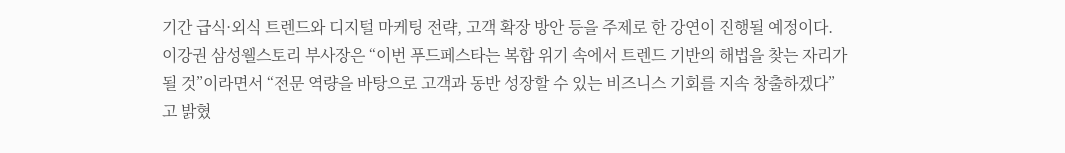기간 급식·외식 트렌드와 디지털 마케팅 전략, 고객 확장 방안 등을 주제로 한 강연이 진행될 예정이다.
이강권 삼성웰스토리 부사장은 “이번 푸드페스타는 복합 위기 속에서 트렌드 기반의 해법을 찾는 자리가 될 것”이라면서 “전문 역량을 바탕으로 고객과 동반 성장할 수 있는 비즈니스 기회를 지속 창출하겠다”고 밝혔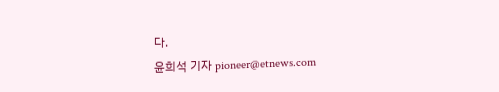다.
윤희석 기자 pioneer@etnews.com